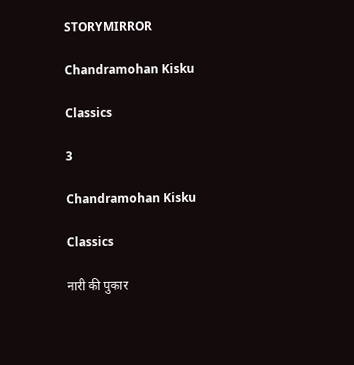STORYMIRROR

Chandramohan Kisku

Classics

3

Chandramohan Kisku

Classics

नारी की पुकार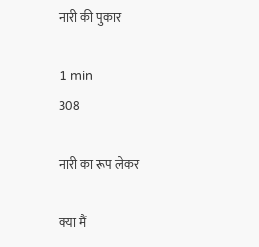नारी की पुकार

1 min
308

नारी का रूप लेकर

क्या मैं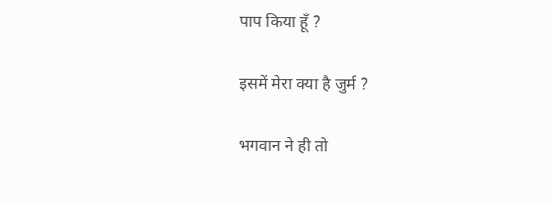पाप किया हूँ ?

इसमें मेरा क्या है जुर्म ?

भगवान ने ही तो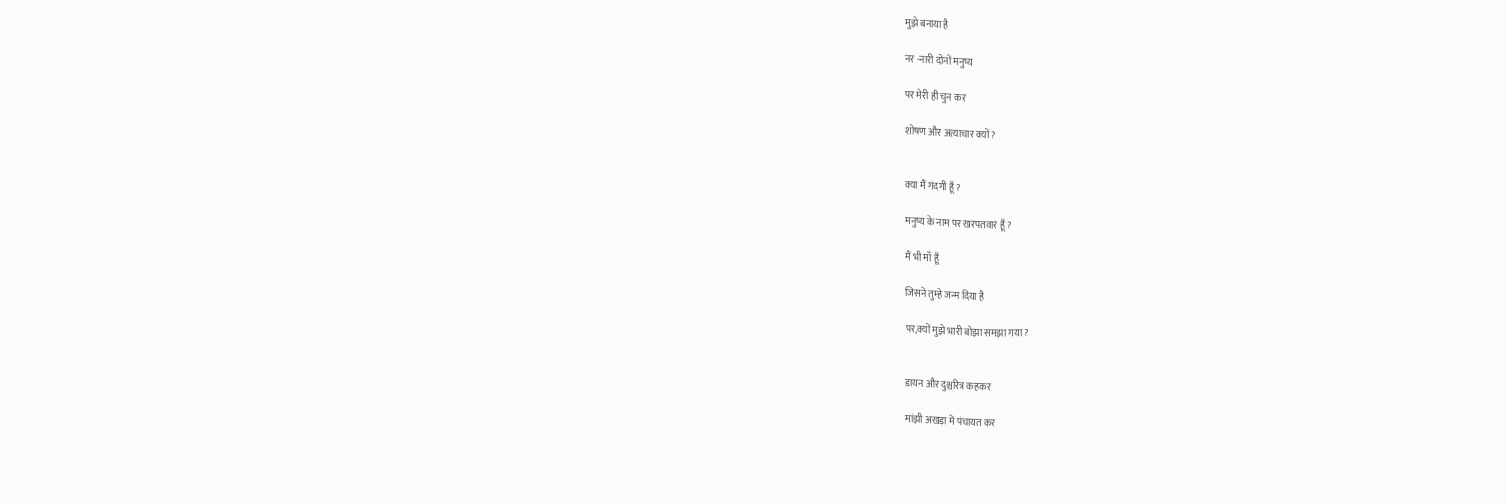मुझे बनाया है

नर -नारी दोनों मनुष्य

पर मेरी ही चुन कर

शोषण और अत्याचार क्यों ?


क्या मैं गंदगी हूँ ?

मनुष्य के नाम पर खरपतवार हूँ ?

मैं भी माँ हूँ

जिसने तुम्हे जन्म दिया है

पर,क्यों मुझे भारी बोझा समझा गया ?


डायन और दुश्चरित्र कहकर

मांझी अखड़ा में पंचायत कर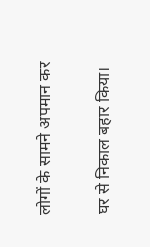लोगों के सामने अपमान कर

घर से निकाल बहार किया।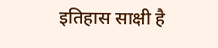इतिहास साक्षी है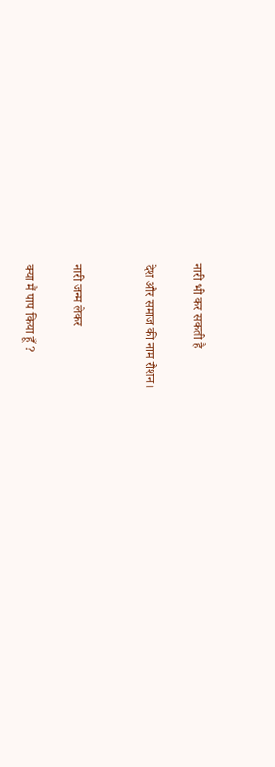नारी भी कर सकती है

देश और समाज की नाम रौशन।


नारी जन्म लेकर

क्या मैं पाप किया हूँ ?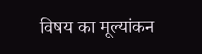विषय का मूल्यांकन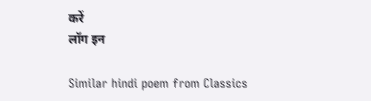करें
लॉग इन

Similar hindi poem from Classics